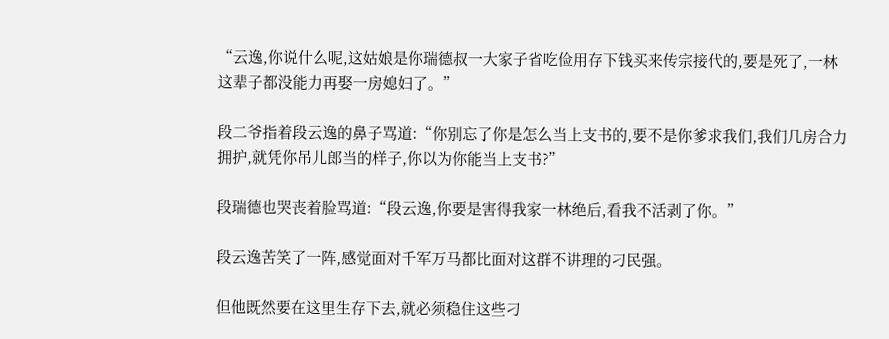“云逸,你说什么呢,这姑娘是你瑞德叔一大家子省吃俭用存下钱买来传宗接代的,要是死了,一林这辈子都没能力再娶一房媳妇了。”

段二爷指着段云逸的鼻子骂道:“你别忘了你是怎么当上支书的,要不是你爹求我们,我们几房合力拥护,就凭你吊儿郎当的样子,你以为你能当上支书?”

段瑞德也哭丧着脸骂道:“段云逸,你要是害得我家一林绝后,看我不活剥了你。”

段云逸苦笑了一阵,感觉面对千军万马都比面对这群不讲理的刁民强。

但他既然要在这里生存下去,就必须稳住这些刁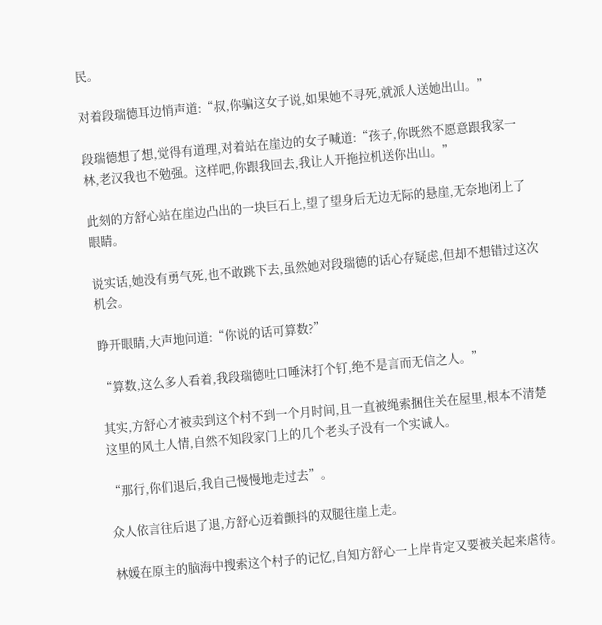民。

对着段瑞德耳边悄声道:“叔,你骗这女子说,如果她不寻死,就派人送她出山。”

段瑞德想了想,觉得有道理,对着站在崖边的女子喊道:“孩子,你既然不愿意跟我家一林,老汉我也不勉强。这样吧,你跟我回去,我让人开拖拉机送你出山。”

此刻的方舒心站在崖边凸出的一块巨石上,望了望身后无边无际的悬崖,无奈地闭上了眼睛。

说实话,她没有勇气死,也不敢跳下去,虽然她对段瑞德的话心存疑虑,但却不想错过这次机会。

睁开眼睛,大声地问道:“你说的话可算数?”

“算数,这么多人看着,我段瑞德吐口唾沫打个钉,绝不是言而无信之人。”

其实,方舒心才被卖到这个村不到一个月时间,且一直被绳索捆住关在屋里,根本不清楚这里的风土人情,自然不知段家门上的几个老头子没有一个实诚人。

“那行,你们退后,我自己慢慢地走过去”。

众人依言往后退了退,方舒心迈着颤抖的双腿往崖上走。

林媛在原主的脑海中搜索这个村子的记忆,自知方舒心一上岸肯定又要被关起来虐待。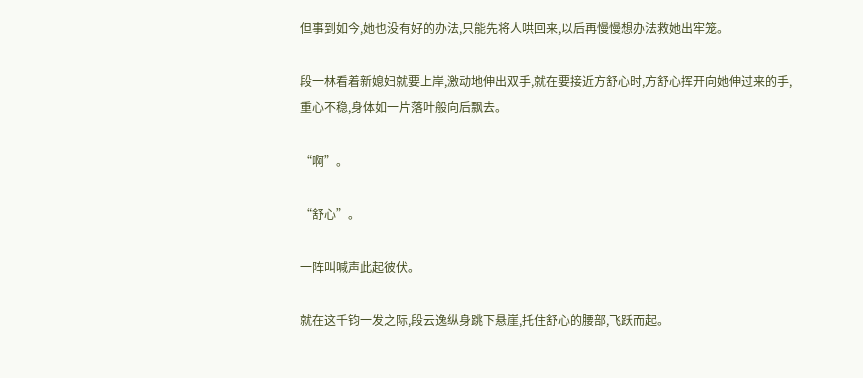但事到如今,她也没有好的办法,只能先将人哄回来,以后再慢慢想办法救她出牢笼。

段一林看着新媳妇就要上岸,激动地伸出双手,就在要接近方舒心时,方舒心挥开向她伸过来的手,重心不稳,身体如一片落叶般向后飘去。

“啊”。

“舒心”。

一阵叫喊声此起彼伏。

就在这千钧一发之际,段云逸纵身跳下悬崖,托住舒心的腰部,飞跃而起。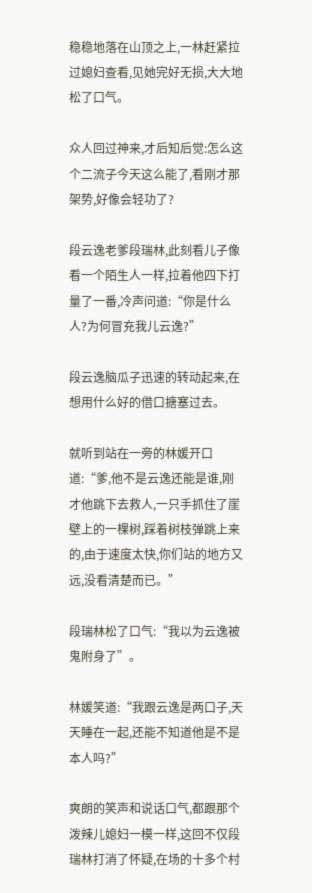稳稳地落在山顶之上,一林赶紧拉过媳妇查看,见她完好无损,大大地松了口气。

众人回过神来,才后知后觉:怎么这个二流子今天这么能了,看刚才那架势,好像会轻功了?

段云逸老爹段瑞林,此刻看儿子像看一个陌生人一样,拉着他四下打量了一番,冷声问道:“你是什么人?为何冒充我儿云逸?”

段云逸脑瓜子迅速的转动起来,在想用什么好的借口搪塞过去。

就听到站在一旁的林媛开口道:“爹,他不是云逸还能是谁,刚才他跳下去救人,一只手抓住了崖壁上的一棵树,踩着树枝弹跳上来的,由于速度太快,你们站的地方又远,没看清楚而已。”

段瑞林松了口气:“我以为云逸被鬼附身了”。

林媛笑道:“我跟云逸是两口子,天天睡在一起,还能不知道他是不是本人吗?”

爽朗的笑声和说话口气,都跟那个泼辣儿媳妇一模一样,这回不仅段瑞林打消了怀疑,在场的十多个村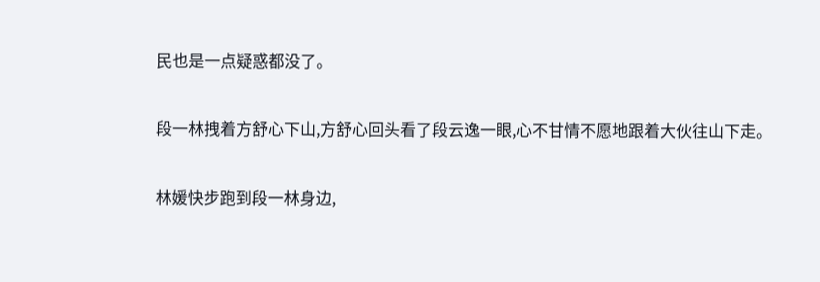民也是一点疑惑都没了。

段一林拽着方舒心下山,方舒心回头看了段云逸一眼,心不甘情不愿地跟着大伙往山下走。

林媛快步跑到段一林身边,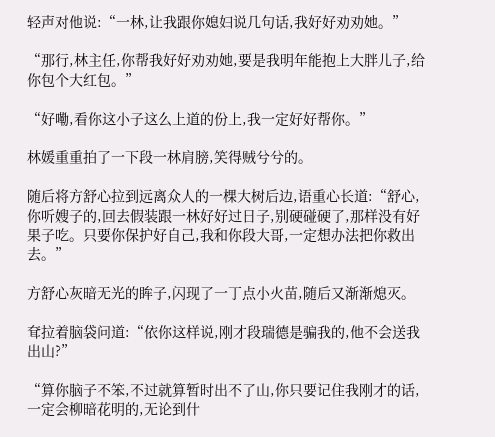轻声对他说:“一林,让我跟你媳妇说几句话,我好好劝劝她。”

“那行,林主任,你帮我好好劝劝她,要是我明年能抱上大胖儿子,给你包个大红包。”

“好嘞,看你这小子这么上道的份上,我一定好好帮你。”

林媛重重拍了一下段一林肩膀,笑得贼兮兮的。

随后将方舒心拉到远离众人的一棵大树后边,语重心长道:“舒心,你听嫂子的,回去假装跟一林好好过日子,别硬碰硬了,那样没有好果子吃。只要你保护好自己,我和你段大哥,一定想办法把你救出去。”

方舒心灰暗无光的眸子,闪现了一丁点小火苗,随后又渐渐熄灭。

耷拉着脑袋问道:“依你这样说,刚才段瑞德是骗我的,他不会送我出山?”

“算你脑子不笨,不过就算暂时出不了山,你只要记住我刚才的话,一定会柳暗花明的,无论到什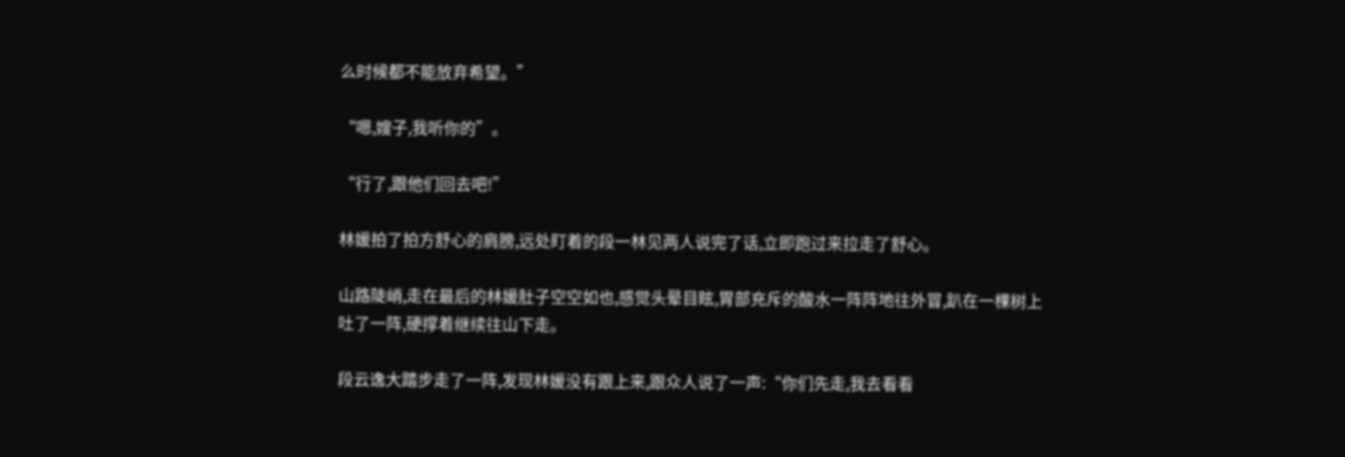么时候都不能放弃希望。”

“嗯,嫂子,我听你的”。

“行了,跟他们回去吧!”

林媛拍了拍方舒心的肩膀,远处盯着的段一林见两人说完了话,立即跑过来拉走了舒心。

山路陡峭,走在最后的林媛肚子空空如也,感觉头晕目眩,胃部充斥的酸水一阵阵地往外冒,趴在一棵树上吐了一阵,硬撑着继续往山下走。

段云逸大踏步走了一阵,发现林媛没有跟上来,跟众人说了一声:“你们先走,我去看看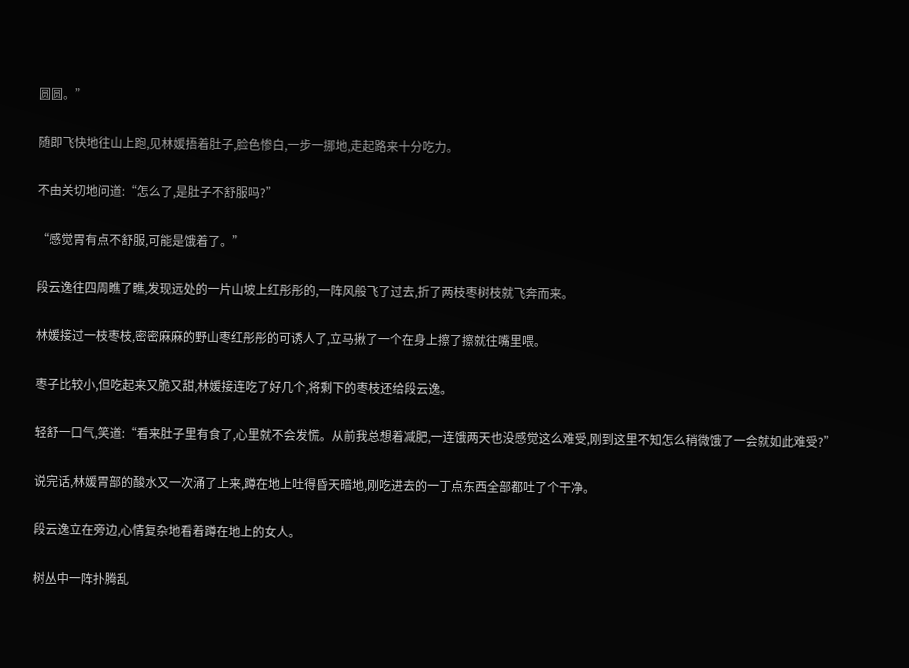圆圆。”

随即飞快地往山上跑,见林媛捂着肚子,脸色惨白,一步一挪地,走起路来十分吃力。

不由关切地问道:“怎么了,是肚子不舒服吗?”

“感觉胃有点不舒服,可能是饿着了。”

段云逸往四周瞧了瞧,发现远处的一片山坡上红彤彤的,一阵风般飞了过去,折了两枝枣树枝就飞奔而来。

林媛接过一枝枣枝,密密麻麻的野山枣红彤彤的可诱人了,立马揪了一个在身上擦了擦就往嘴里喂。

枣子比较小,但吃起来又脆又甜,林媛接连吃了好几个,将剩下的枣枝还给段云逸。

轻舒一口气,笑道:“看来肚子里有食了,心里就不会发慌。从前我总想着减肥,一连饿两天也没感觉这么难受,刚到这里不知怎么稍微饿了一会就如此难受?”

说完话,林媛胃部的酸水又一次涌了上来,蹲在地上吐得昏天暗地,刚吃进去的一丁点东西全部都吐了个干净。

段云逸立在旁边,心情复杂地看着蹲在地上的女人。

树丛中一阵扑腾乱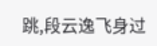跳,段云逸飞身过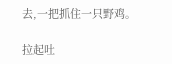去,一把抓住一只野鸡。

拉起吐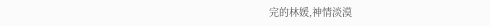完的林媛,神情淡漠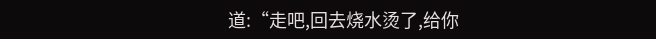道:“走吧,回去烧水烫了,给你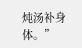炖汤补身体。”